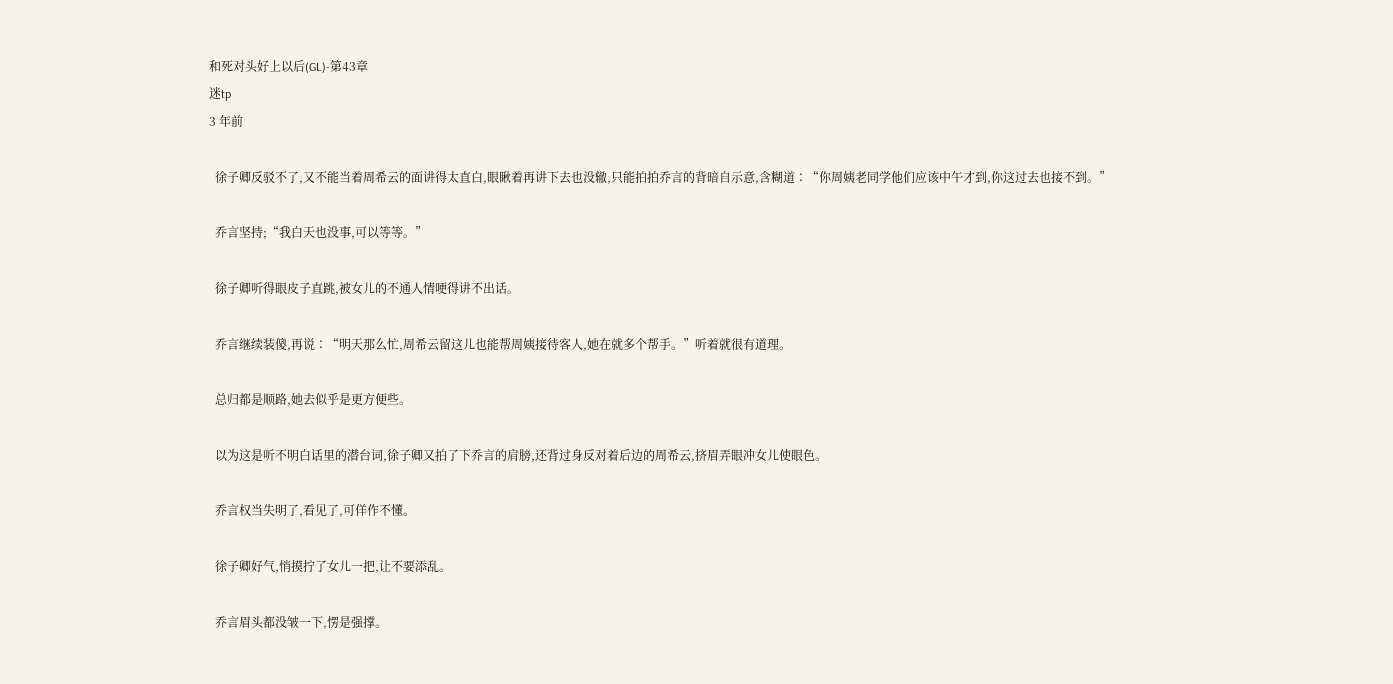和死对头好上以后(GL)-第43章
迷tp
3 年前

  徐子卿反驳不了,又不能当着周希云的面讲得太直白,眼瞅着再讲下去也没辙,只能拍拍乔言的背暗自示意,含糊道∶“你周姨老同学他们应该中午才到,你这过去也接不到。”

  乔言坚持;“我白天也没事,可以等等。”

  徐子卿听得眼皮子直跳,被女儿的不通人情哽得讲不出话。

  乔言继续装傻,再说∶“明天那么忙,周希云留这儿也能帮周姨接待客人,她在就多个帮手。”听着就很有道理。

  总归都是顺路,她去似乎是更方便些。

  以为这是听不明白话里的潜台词,徐子卿又拍了下乔言的肩膀,还背过身反对着后边的周希云,挤眉弄眼冲女儿使眼色。

  乔言权当失明了,看见了,可佯作不懂。

  徐子卿好气,悄摸拧了女儿一把,让不要添乱。

  乔言眉头都没皱一下,愣是强撑。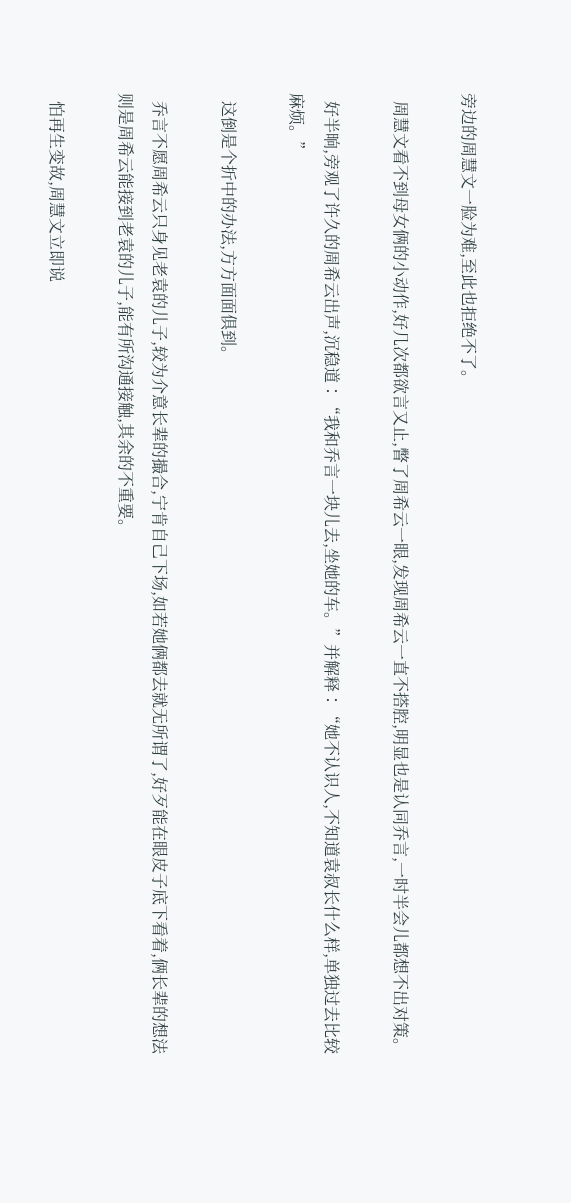旁边的周慧文一脸为难,至此也拒绝不了。

  周慧文看不到母女俩的小动作,好几次都欲言又止,瞥了周希云一眼,发现周希云一直不搭腔,明显也是认同乔言,一时半会儿都想不出对策。

  好半晌,旁观了许久的周希云出声,沉稳道∶“我和乔言一块儿去,坐她的车。”并解释∶“她不认识人,不知道袁叔长什么样,单独过去比较麻烦。”

  这倒是个折中的办法,方方面面俱到。

  乔言不愿周希云只身见老袁的儿子,较为介意长辈的撮合,宁肯自己下场,如若她俩都去就无所谓了,好歹能在眼皮子底下看着,俩长辈的想法则是周希云能接到老袁的儿子,能有所沟通接触,其余的不重要。

  怕再生变故,周慧文立即说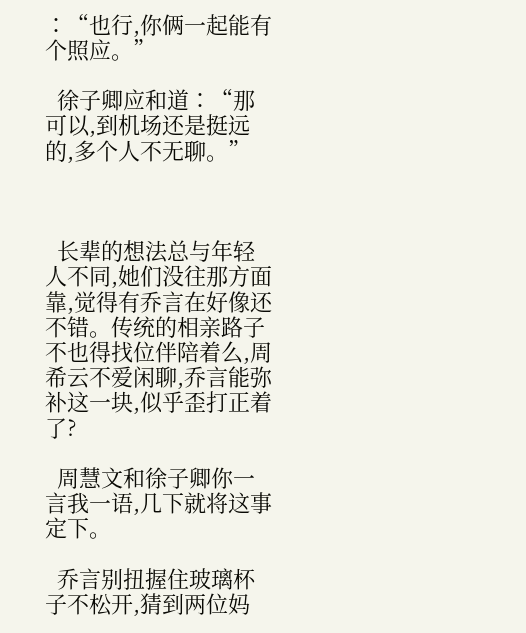∶“也行,你俩一起能有个照应。”

  徐子卿应和道∶“那可以,到机场还是挺远的,多个人不无聊。”



  长辈的想法总与年轻人不同,她们没往那方面靠,觉得有乔言在好像还不错。传统的相亲路子不也得找位伴陪着么,周希云不爱闲聊,乔言能弥补这一块,似乎歪打正着了?

  周慧文和徐子卿你一言我一语,几下就将这事定下。

  乔言别扭握住玻璃杯子不松开,猜到两位妈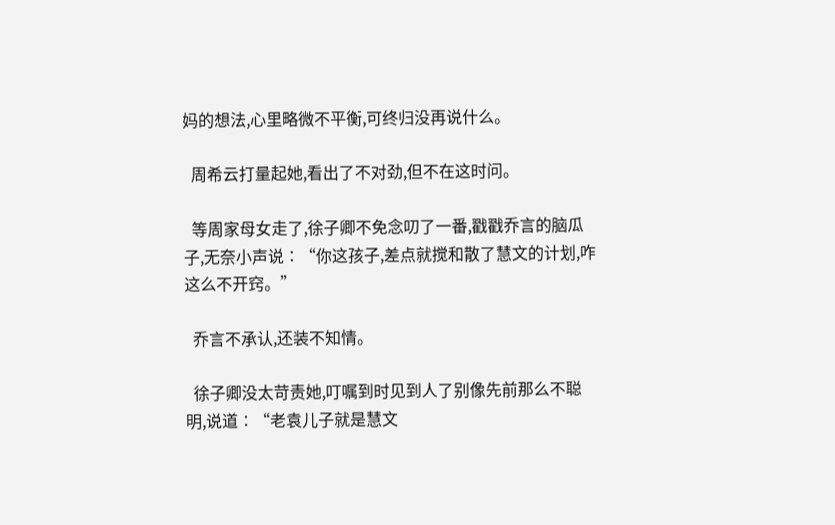妈的想法,心里略微不平衡,可终归没再说什么。

  周希云打量起她,看出了不对劲,但不在这时问。

  等周家母女走了,徐子卿不免念叨了一番,戳戳乔言的脑瓜子,无奈小声说∶“你这孩子,差点就搅和散了慧文的计划,咋这么不开窍。”

  乔言不承认,还装不知情。

  徐子卿没太苛责她,叮嘱到时见到人了别像先前那么不聪明,说道∶“老袁儿子就是慧文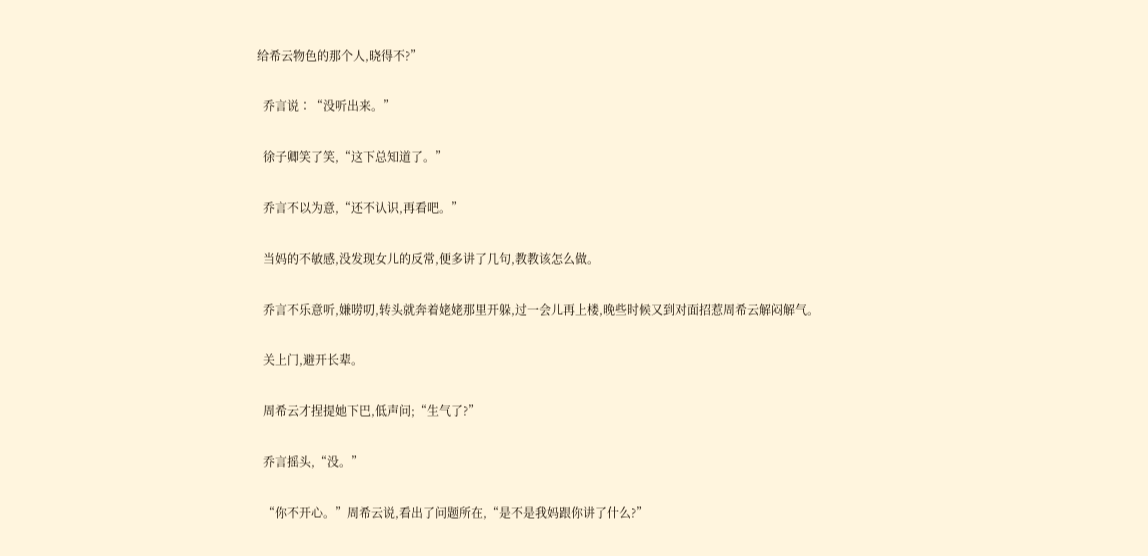给希云物色的那个人,晓得不?”

  乔言说∶“没听出来。”

  徐子卿笑了笑,“这下总知道了。”

  乔言不以为意,“还不认识,再看吧。”

  当妈的不敏感,没发现女儿的反常,便多讲了几句,教教该怎么做。

  乔言不乐意听,嫌唠叨,转头就奔着姥姥那里开躲,过一会儿再上楼,晚些时候又到对面招惹周希云解闷解气。

  关上门,避开长辈。

  周希云才捏提她下巴,低声问;“生气了?”

  乔言摇头,“没。”

  “你不开心。”周希云说,看出了问题所在,“是不是我妈跟你讲了什么?”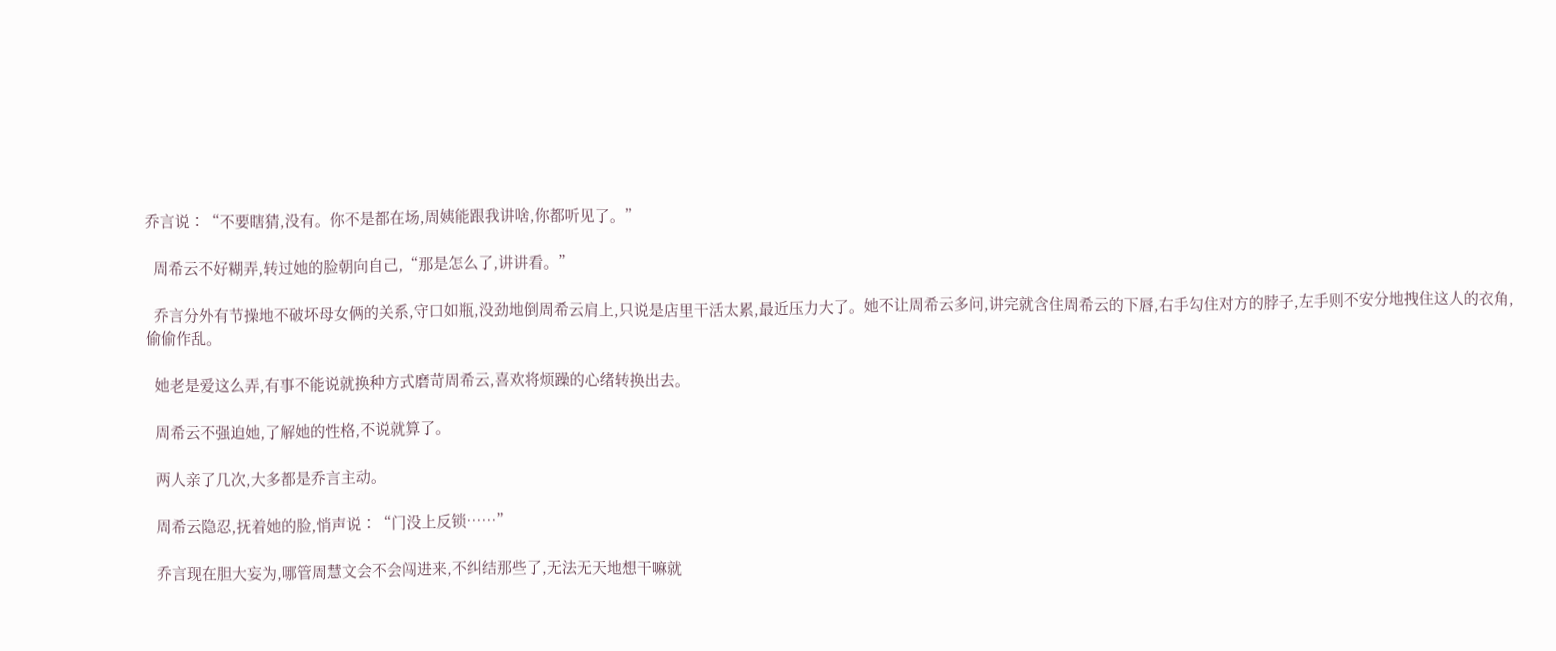乔言说∶“不要瞎猜,没有。你不是都在场,周姨能跟我讲啥,你都听见了。”

  周希云不好糊弄,转过她的脸朝向自己,“那是怎么了,讲讲看。”

  乔言分外有节操地不破坏母女俩的关系,守口如瓶,没劲地倒周希云肩上,只说是店里干活太累,最近压力大了。她不让周希云多问,讲完就含住周希云的下唇,右手勾住对方的脖子,左手则不安分地拽住这人的衣角,偷偷作乱。

  她老是爱这么弄,有事不能说就换种方式磨苛周希云,喜欢将烦躁的心绪转换出去。

  周希云不强迫她,了解她的性格,不说就算了。

  两人亲了几次,大多都是乔言主动。

  周希云隐忍,抚着她的脸,悄声说∶“门没上反锁……”

  乔言现在胆大妄为,哪管周慧文会不会闯进来,不纠结那些了,无法无天地想干嘛就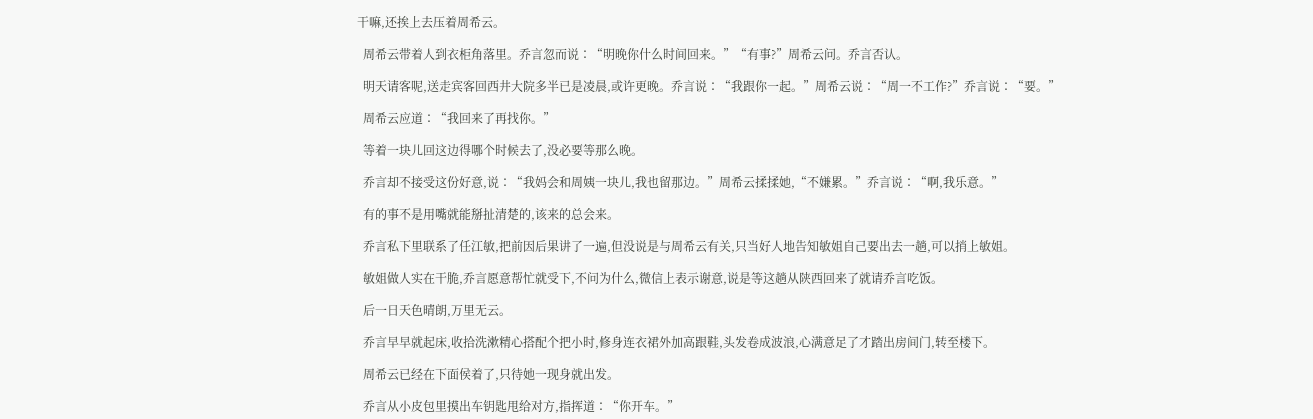干嘛,还挨上去压着周希云。

  周希云带着人到衣柜角落里。乔言忽而说∶“明晚你什么时间回来。”“有事?”周希云问。乔言否认。

  明天请客呢,送走宾客回西井大院多半已是凌晨,或许更晚。乔言说∶“我跟你一起。”周希云说∶“周一不工作?”乔言说∶“要。”

  周希云应道∶“我回来了再找你。”

  等着一块儿回这边得哪个时候去了,没必要等那么晚。

  乔言却不接受这份好意,说∶“我妈会和周姨一块儿,我也留那边。”周希云揉揉她,“不嫌累。”乔言说∶“啊,我乐意。”

  有的事不是用嘴就能掰扯清楚的,该来的总会来。

  乔言私下里联系了任江敏,把前因后果讲了一遍,但没说是与周希云有关,只当好人地告知敏姐自己要出去一趟,可以捎上敏姐。

  敏姐做人实在干脆,乔言愿意帮忙就受下,不问为什么,微信上表示谢意,说是等这趟从陕西回来了就请乔言吃饭。

  后一日天色晴朗,万里无云。

  乔言早早就起床,收拾洗漱精心搭配个把小时,修身连衣裙外加高跟鞋,头发卷成波浪,心满意足了才踏出房间门,转至楼下。

  周希云已经在下面侯着了,只待她一现身就出发。

  乔言从小皮包里摸出车钥匙甩给对方,指挥道∶“你开车。”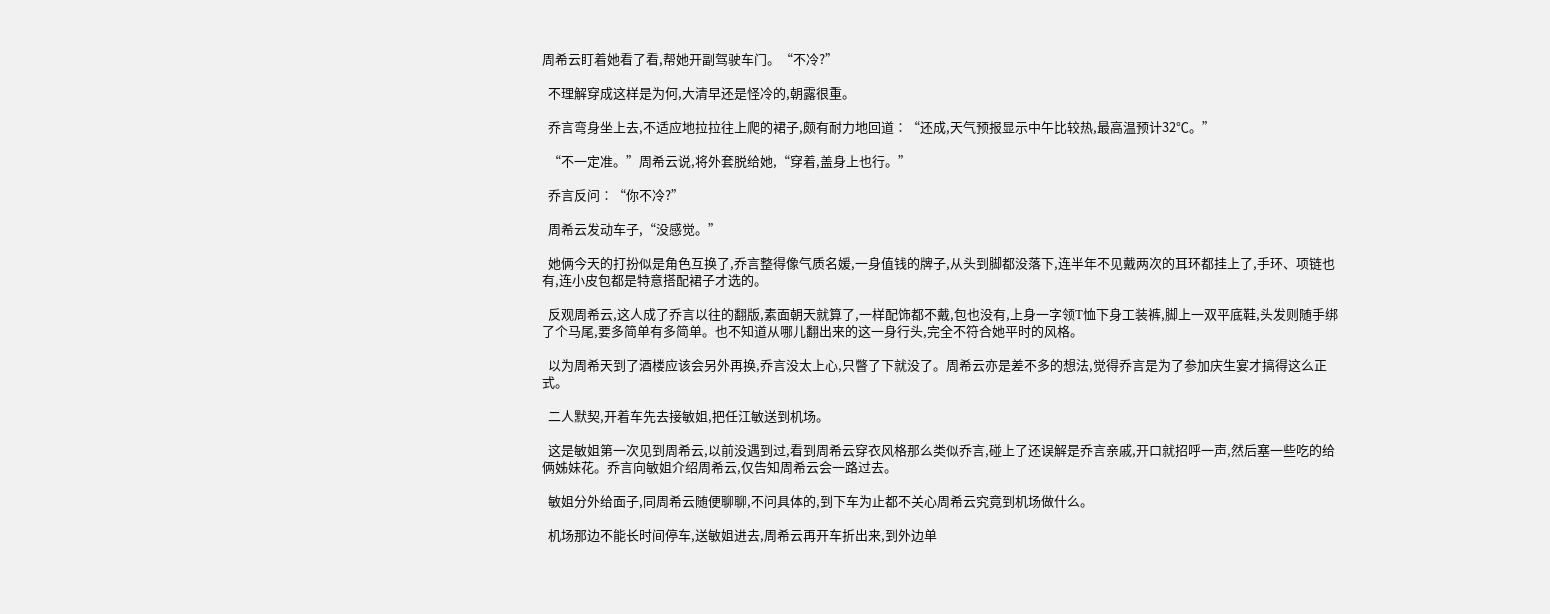周希云盯着她看了看,帮她开副驾驶车门。“不冷?”

  不理解穿成这样是为何,大清早还是怪冷的,朝露很重。

  乔言弯身坐上去,不适应地拉拉往上爬的裙子,颇有耐力地回道∶“还成,天气预报显示中午比较热,最高温预计32℃。”

  “不一定准。”周希云说,将外套脱给她,“穿着,盖身上也行。”

  乔言反问∶“你不冷?”

  周希云发动车子,“没感觉。”

  她俩今天的打扮似是角色互换了,乔言整得像气质名媛,一身值钱的牌子,从头到脚都没落下,连半年不见戴两次的耳环都挂上了,手环、项链也有,连小皮包都是特意搭配裙子才选的。

  反观周希云,这人成了乔言以往的翻版,素面朝天就算了,一样配饰都不戴,包也没有,上身一字领T恤下身工装裤,脚上一双平底鞋,头发则随手绑了个马尾,要多简单有多简单。也不知道从哪儿翻出来的这一身行头,完全不符合她平时的风格。

  以为周希天到了酒楼应该会另外再换,乔言没太上心,只瞥了下就没了。周希云亦是差不多的想法,觉得乔言是为了参加庆生宴才搞得这么正式。

  二人默契,开着车先去接敏姐,把任江敏送到机场。

  这是敏姐第一次见到周希云,以前没遇到过,看到周希云穿衣风格那么类似乔言,碰上了还误解是乔言亲戚,开口就招呼一声,然后塞一些吃的给俩姊妹花。乔言向敏姐介绍周希云,仅告知周希云会一路过去。

  敏姐分外给面子,同周希云随便聊聊,不问具体的,到下车为止都不关心周希云究竟到机场做什么。

  机场那边不能长时间停车,送敏姐进去,周希云再开车折出来,到外边单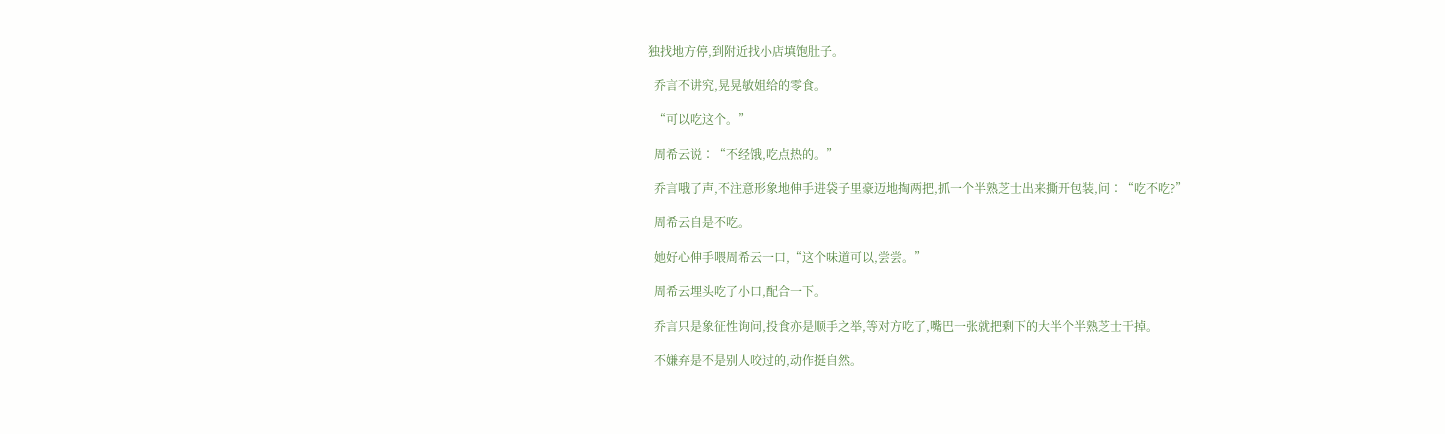独找地方停,到附近找小店填饱肚子。

  乔言不讲究,晃晃敏姐给的零食。

  “可以吃这个。”

  周希云说∶“不经饿,吃点热的。”

  乔言哦了声,不注意形象地伸手进袋子里豪迈地掏两把,抓一个半熟芝士出来撕开包装,问∶“吃不吃?”

  周希云自是不吃。

  她好心伸手喂周希云一口,“这个味道可以,尝尝。”

  周希云埋头吃了小口,配合一下。

  乔言只是象征性询问,投食亦是顺手之举,等对方吃了,嘴巴一张就把剩下的大半个半熟芝士干掉。

  不嫌弃是不是别人咬过的,动作挺自然。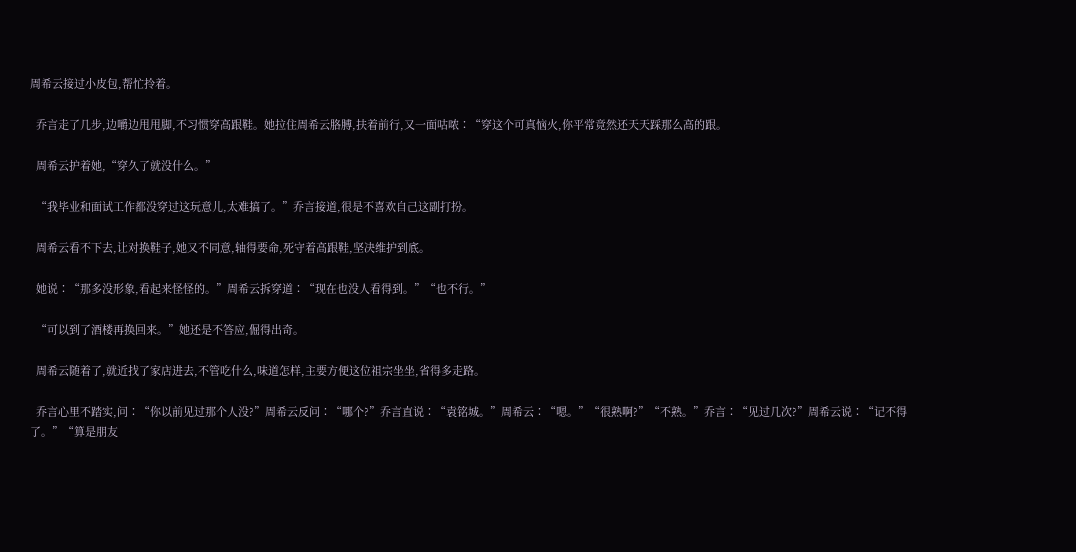周希云接过小皮包,帮忙拎着。

  乔言走了几步,边嚼边甩甩脚,不习惯穿高跟鞋。她拉住周希云胳膊,扶着前行,又一面咕哝∶“穿这个可真恼火,你平常竟然还天天踩那么高的跟。

  周希云护着她,“穿久了就没什么。”

  “我毕业和面试工作都没穿过这玩意儿,太难搞了。”乔言接道,很是不喜欢自己这副打扮。

  周希云看不下去,让对换鞋子,她又不同意,轴得要命,死守着高跟鞋,坚决维护到底。

  她说∶“那多没形象,看起来怪怪的。”周希云拆穿道∶“现在也没人看得到。”“也不行。”

  “可以到了酒楼再换回来。”她还是不答应,倔得出奇。

  周希云随着了,就近找了家店进去,不管吃什么,味道怎样,主要方便这位祖宗坐坐,省得多走路。

  乔言心里不踏实,问∶“你以前见过那个人没?”周希云反问∶“哪个?”乔言直说∶“袁铭城。”周希云∶“嗯。”“很熟啊?”“不熟。”乔言∶“见过几次?”周希云说∶“记不得了。”“算是朋友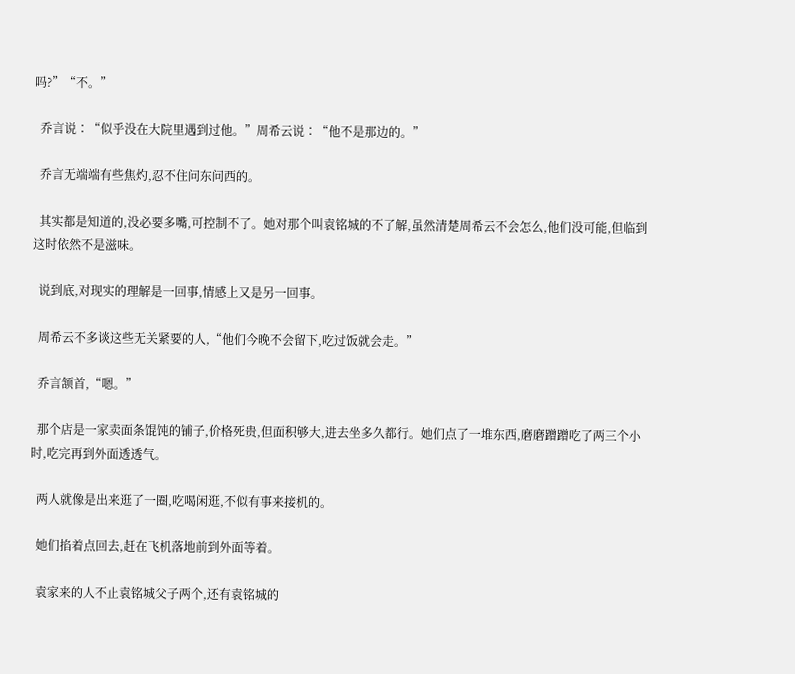吗?”“不。”

  乔言说∶“似乎没在大院里遇到过他。”周希云说∶“他不是那边的。”

  乔言无端端有些焦灼,忍不住问东问西的。

  其实都是知道的,没必要多嘴,可控制不了。她对那个叫袁铭城的不了解,虽然清楚周希云不会怎么,他们没可能,但临到这时依然不是滋味。

  说到底,对现实的理解是一回事,情感上又是另一回事。

  周希云不多谈这些无关紧要的人,“他们今晚不会留下,吃过饭就会走。”

  乔言颔首,“嗯。”

  那个店是一家卖面条馄饨的铺子,价格死贵,但面积够大,进去坐多久都行。她们点了一堆东西,磨磨蹭蹭吃了两三个小时,吃完再到外面透透气。

  两人就像是出来逛了一圈,吃喝闲逛,不似有事来接机的。

  她们掐着点回去,赶在飞机落地前到外面等着。

  袁家来的人不止袁铭城父子两个,还有袁铭城的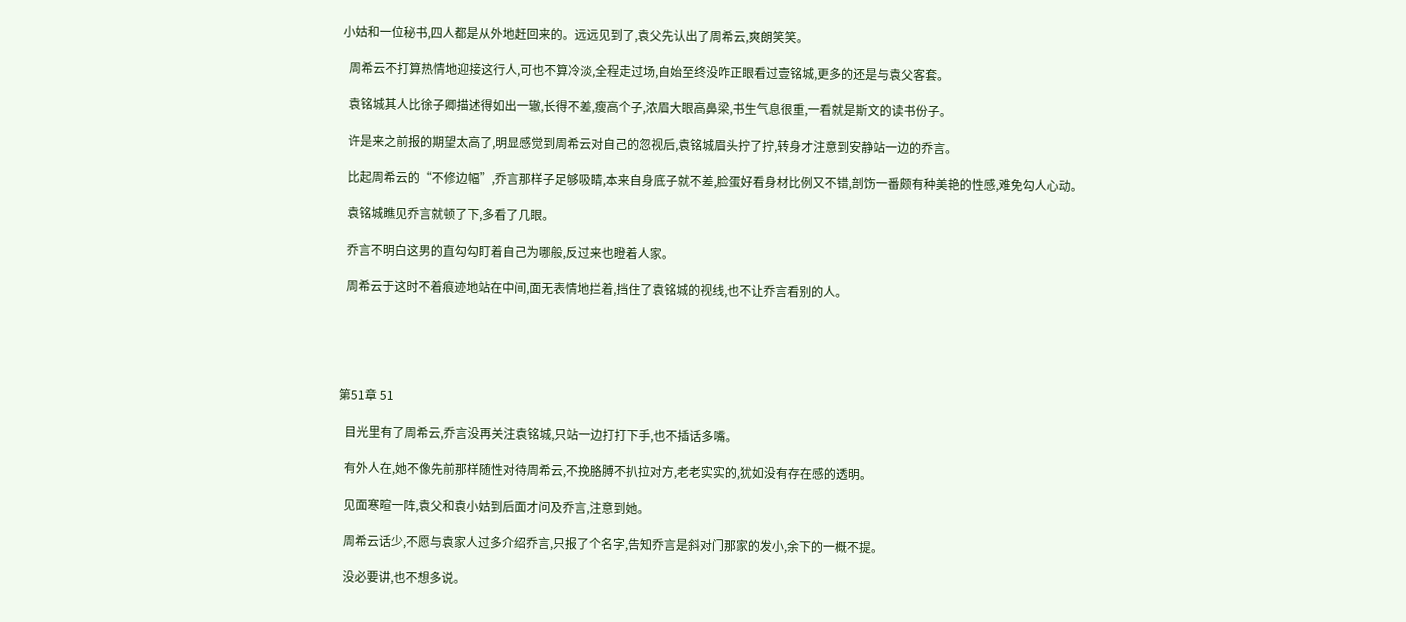小姑和一位秘书,四人都是从外地赶回来的。远远见到了,袁父先认出了周希云,爽朗笑笑。

  周希云不打算热情地迎接这行人,可也不算冷淡,全程走过场,自始至终没咋正眼看过壹铭城,更多的还是与袁父客套。

  袁铭城其人比徐子卿描述得如出一辙,长得不差,瘦高个子,浓眉大眼高鼻梁,书生气息很重,一看就是斯文的读书份子。

  许是来之前报的期望太高了,明显感觉到周希云对自己的忽视后,袁铭城眉头拧了拧,转身才注意到安静站一边的乔言。

  比起周希云的“不修边幅”,乔言那样子足够吸睛,本来自身底子就不差,脸蛋好看身材比例又不错,剖饬一番颇有种美艳的性感,难免勾人心动。

  袁铭城瞧见乔言就顿了下,多看了几眼。

  乔言不明白这男的直勾勾盯着自己为哪般,反过来也瞪着人家。

  周希云于这时不着痕迹地站在中间,面无表情地拦着,挡住了袁铭城的视线,也不让乔言看别的人。





第51章 51

  目光里有了周希云,乔言没再关注袁铭城,只站一边打打下手,也不插话多嘴。

  有外人在,她不像先前那样随性对待周希云,不挽胳膊不扒拉对方,老老实实的,犹如没有存在感的透明。

  见面寒暄一阵,袁父和袁小姑到后面才问及乔言,注意到她。

  周希云话少,不愿与袁家人过多介绍乔言,只报了个名字,告知乔言是斜对门那家的发小,余下的一概不提。

  没必要讲,也不想多说。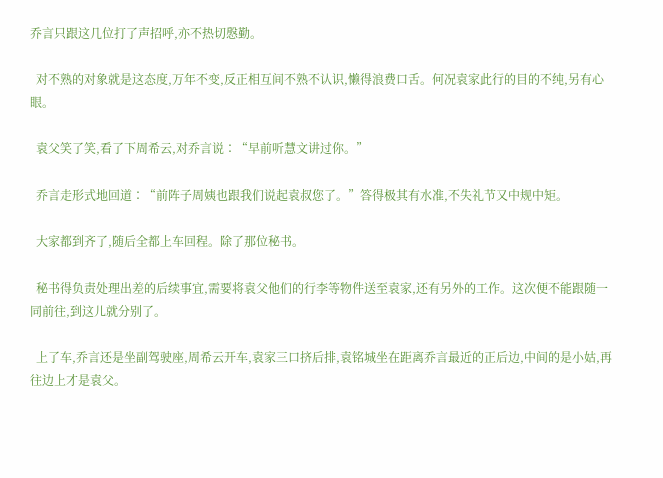乔言只跟这几位打了声招呼,亦不热切慇勤。

  对不熟的对象就是这态度,万年不变,反正相互间不熟不认识,懒得浪费口舌。何况袁家此行的目的不纯,另有心眼。

  袁父笑了笑,看了下周希云,对乔言说∶“早前听慧文讲过你。”

  乔言走形式地回道∶“前阵子周姨也跟我们说起袁叔您了。”答得极其有水准,不失礼节又中规中矩。

  大家都到齐了,随后全都上车回程。除了那位秘书。

  秘书得负责处理出差的后续事宜,需要将袁父他们的行李等物件送至袁家,还有另外的工作。这次便不能跟随一同前往,到这儿就分别了。

  上了车,乔言还是坐副驾驶座,周希云开车,袁家三口挤后排,袁铭城坐在距离乔言最近的正后边,中间的是小姑,再往边上才是袁父。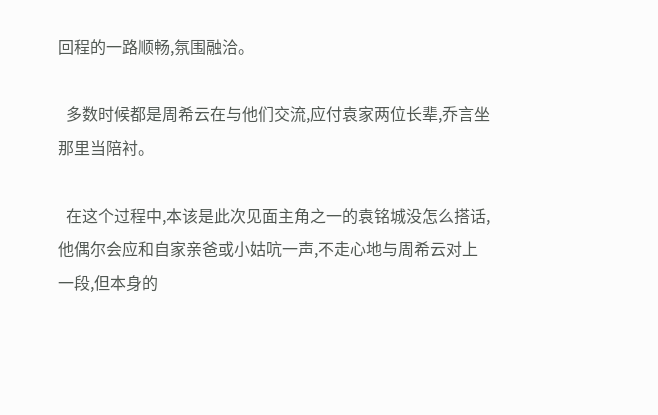回程的一路顺畅,氛围融洽。

  多数时候都是周希云在与他们交流,应付袁家两位长辈,乔言坐那里当陪衬。

  在这个过程中,本该是此次见面主角之一的袁铭城没怎么搭话,他偶尔会应和自家亲爸或小姑吭一声,不走心地与周希云对上一段,但本身的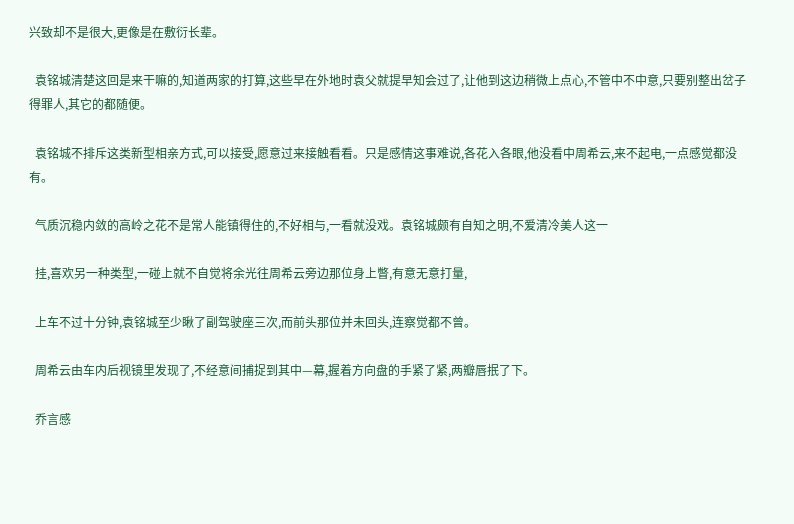兴致却不是很大,更像是在敷衍长辈。

  袁铭城清楚这回是来干嘛的,知道两家的打算,这些早在外地时袁父就提早知会过了,让他到这边稍微上点心,不管中不中意,只要别整出岔子得罪人,其它的都随便。

  袁铭城不排斥这类新型相亲方式,可以接受,愿意过来接触看看。只是感情这事难说,各花入各眼,他没看中周希云,来不起电,一点感觉都没有。

  气质沉稳内敛的高岭之花不是常人能镇得住的,不好相与,一看就没戏。袁铭城颇有自知之明,不爱清冷美人这一

  挂,喜欢另一种类型,一碰上就不自觉将余光往周希云旁边那位身上瞥,有意无意打量,

  上车不过十分钟,袁铭城至少瞅了副驾驶座三次,而前头那位并未回头,连察觉都不曾。

  周希云由车内后视镜里发现了,不经意间捕捉到其中—幕,握着方向盘的手紧了紧,两瓣唇抿了下。

  乔言感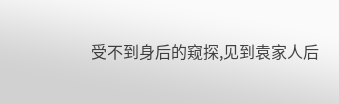受不到身后的窥探,见到袁家人后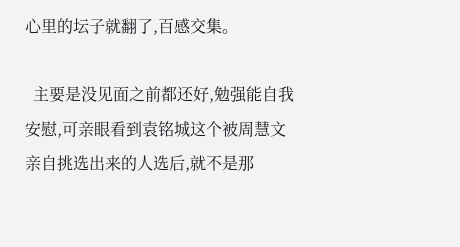心里的坛子就翻了,百感交集。

  主要是没见面之前都还好,勉强能自我安慰,可亲眼看到袁铭城这个被周慧文亲自挑选出来的人选后,就不是那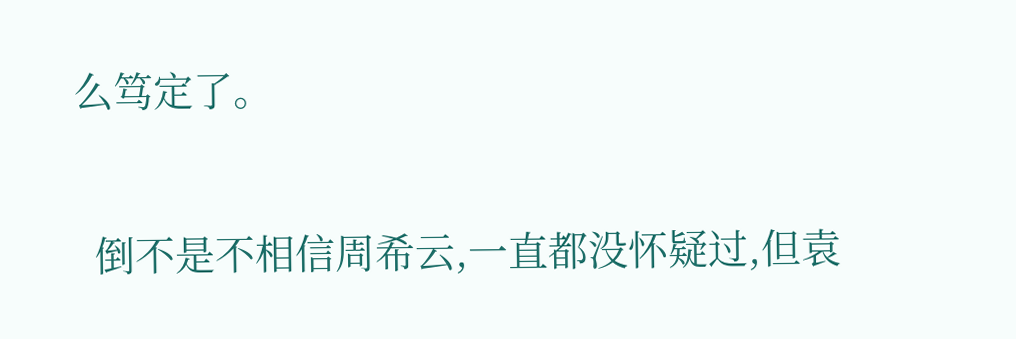么笃定了。

  倒不是不相信周希云,一直都没怀疑过,但袁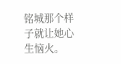铭城那个样子就让她心生恼火。